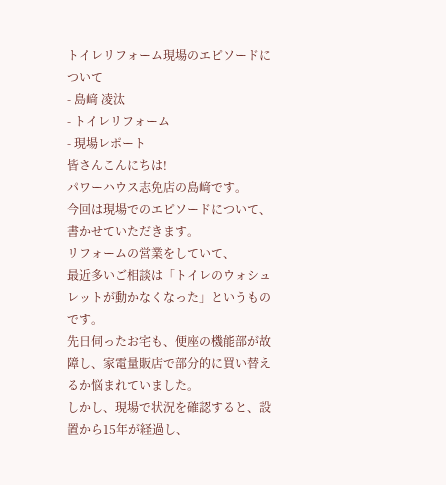トイレリフォーム現場のエピソードについて
- 島﨑 凌汰
- トイレリフォーム
- 現場レポート
皆さんこんにちは!
パワーハウス志免店の島﨑です。
今回は現場でのエピソードについて、書かせていただきます。
リフォームの営業をしていて、
最近多いご相談は「トイレのウォシュレットが動かなくなった」というものです。
先日伺ったお宅も、便座の機能部が故障し、家電量販店で部分的に買い替えるか悩まれていました。
しかし、現場で状況を確認すると、設置から15年が経過し、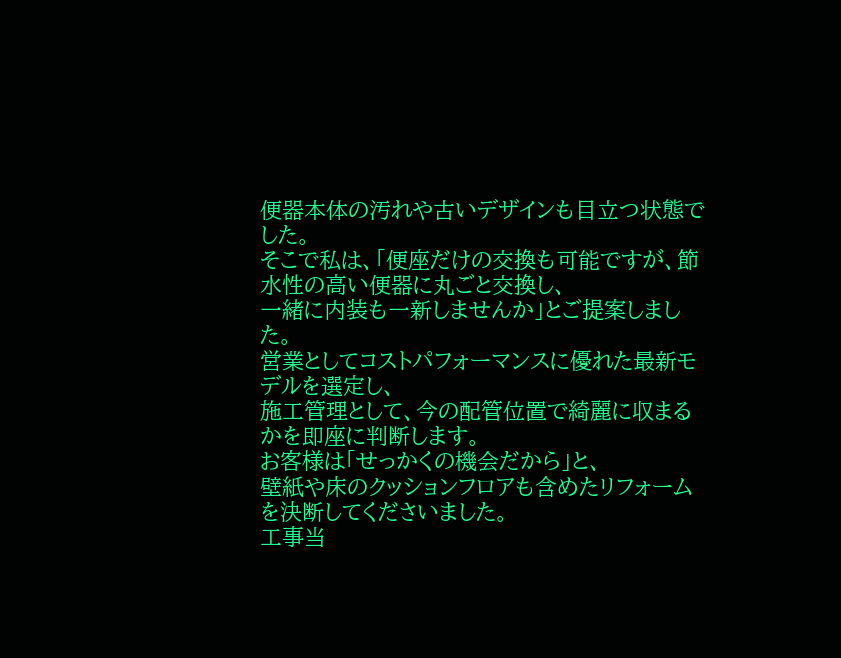便器本体の汚れや古いデザインも目立つ状態でした。
そこで私は、「便座だけの交換も可能ですが、節水性の高い便器に丸ごと交換し、
一緒に内装も一新しませんか」とご提案しました。
営業としてコストパフォーマンスに優れた最新モデルを選定し、
施工管理として、今の配管位置で綺麗に収まるかを即座に判断します。
お客様は「せっかくの機会だから」と、
壁紙や床のクッションフロアも含めたリフォームを決断してくださいました。
工事当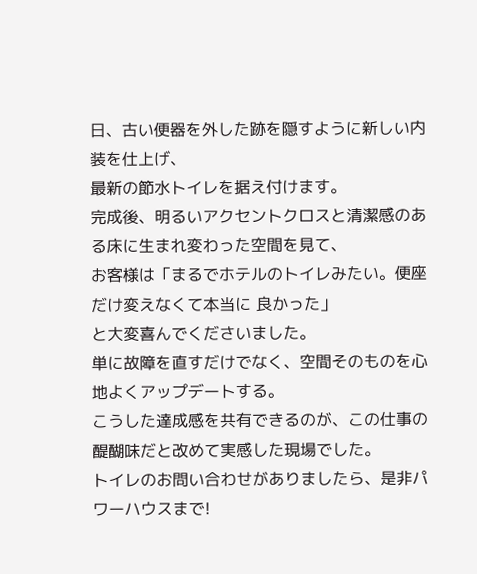日、古い便器を外した跡を隠すように新しい内装を仕上げ、
最新の節水トイレを据え付けます。
完成後、明るいアクセントクロスと清潔感のある床に生まれ変わった空間を見て、
お客様は「まるでホテルのトイレみたい。便座だけ変えなくて本当に 良かった」
と大変喜んでくださいました。
単に故障を直すだけでなく、空間そのものを心地よくアップデートする。
こうした達成感を共有できるのが、この仕事の醍醐味だと改めて実感した現場でした。
トイレのお問い合わせがありましたら、是非パワーハウスまで!